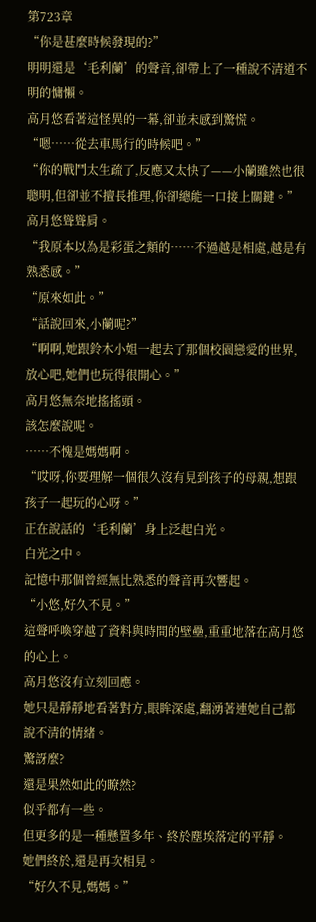第723章
“你是甚麼時候發現的?”
明明還是‘毛利蘭’的聲音,卻帶上了一種說不清道不明的慵懶。
高月悠看著這怪異的一幕,卻並未感到驚慌。
“嗯……從去車馬行的時候吧。”
“你的戰鬥太生疏了,反應又太快了——小蘭雖然也很聰明,但卻並不擅長推理,你卻總能一口接上關鍵。”
高月悠聳聳肩。
“我原本以為是彩蛋之類的……不過越是相處,越是有熟悉感。”
“原來如此。”
“話說回來,小蘭呢?”
“啊啊,她跟鈴木小姐一起去了那個校園戀愛的世界,放心吧,她們也玩得很開心。”
高月悠無奈地搖搖頭。
該怎麼說呢。
……不愧是媽媽啊。
“哎呀,你要理解一個很久沒有見到孩子的母親,想跟孩子一起玩的心呀。”
正在說話的‘毛利蘭’身上泛起白光。
白光之中。
記憶中那個曾經無比熟悉的聲音再次響起。
“小悠,好久不見。”
這聲呼喚穿越了資料與時間的壁壘,重重地落在高月悠的心上。
高月悠沒有立刻回應。
她只是靜靜地看著對方,眼眸深處,翻湧著連她自己都說不清的情緒。
驚訝麼?
還是果然如此的瞭然?
似乎都有一些。
但更多的是一種懸置多年、終於塵埃落定的平靜。
她們終於,還是再次相見。
“好久不見,媽媽。”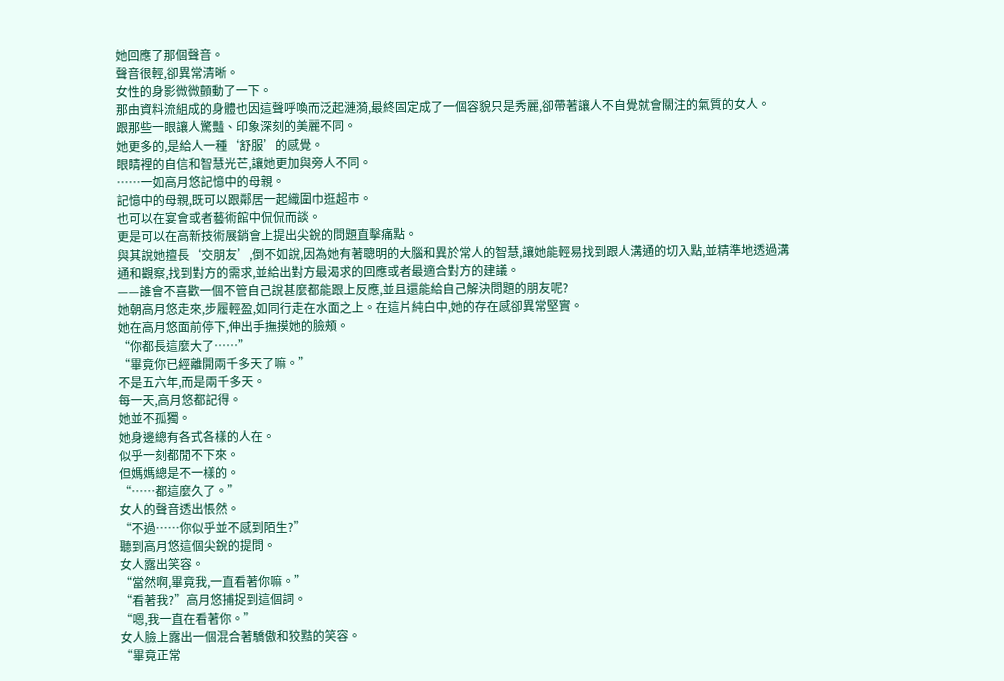她回應了那個聲音。
聲音很輕,卻異常清晰。
女性的身影微微顫動了一下。
那由資料流組成的身體也因這聲呼喚而泛起漣漪,最終固定成了一個容貌只是秀麗,卻帶著讓人不自覺就會關注的氣質的女人。
跟那些一眼讓人驚豔、印象深刻的美麗不同。
她更多的,是給人一種‘舒服’的感覺。
眼睛裡的自信和智慧光芒,讓她更加與旁人不同。
……一如高月悠記憶中的母親。
記憶中的母親,既可以跟鄰居一起織圍巾逛超市。
也可以在宴會或者藝術館中侃侃而談。
更是可以在高新技術展銷會上提出尖銳的問題直擊痛點。
與其說她擅長‘交朋友’,倒不如說,因為她有著聰明的大腦和異於常人的智慧,讓她能輕易找到跟人溝通的切入點,並精準地透過溝通和觀察,找到對方的需求,並給出對方最渴求的回應或者最適合對方的建議。
——誰會不喜歡一個不管自己說甚麼都能跟上反應,並且還能給自己解決問題的朋友呢?
她朝高月悠走來,步履輕盈,如同行走在水面之上。在這片純白中,她的存在感卻異常堅實。
她在高月悠面前停下,伸出手撫摸她的臉頰。
“你都長這麼大了……”
“畢竟你已經離開兩千多天了嘛。”
不是五六年,而是兩千多天。
每一天,高月悠都記得。
她並不孤獨。
她身邊總有各式各樣的人在。
似乎一刻都閒不下來。
但媽媽總是不一樣的。
“……都這麼久了。”
女人的聲音透出悵然。
“不過……你似乎並不感到陌生?”
聽到高月悠這個尖銳的提問。
女人露出笑容。
“當然啊,畢竟我,一直看著你嘛。”
“看著我?”高月悠捕捉到這個詞。
“嗯,我一直在看著你。”
女人臉上露出一個混合著驕傲和狡黠的笑容。
“畢竟正常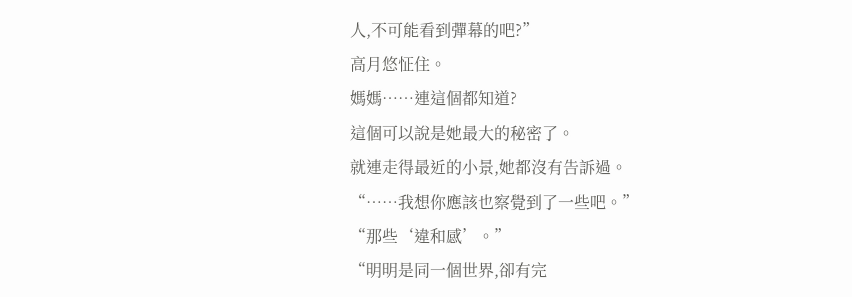人,不可能看到彈幕的吧?”
高月悠怔住。
媽媽……連這個都知道?
這個可以說是她最大的秘密了。
就連走得最近的小景,她都沒有告訴過。
“……我想你應該也察覺到了一些吧。”
“那些‘違和感’。”
“明明是同一個世界,卻有完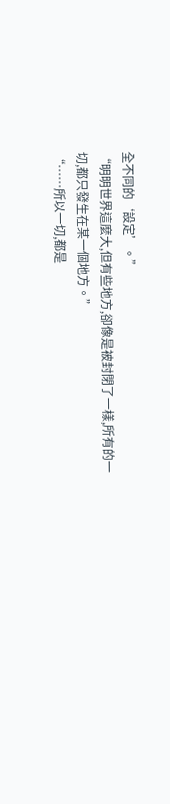全不同的‘設定’。”
“明明世界這麼大,但有些地方,卻像是被封閉了一樣,所有的一切,都只發生在某一個地方。”
“……所以一切,都是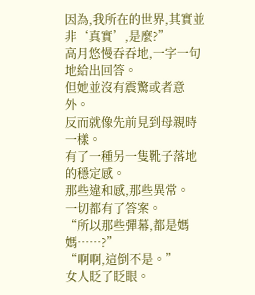因為,我所在的世界,其實並非‘真實’,是麼?”
高月悠慢吞吞地,一字一句地給出回答。
但她並沒有震驚或者意外。
反而就像先前見到母親時一樣。
有了一種另一隻靴子落地的穩定感。
那些違和感,那些異常。
一切都有了答案。
“所以那些彈幕,都是媽媽……?”
“啊啊,這倒不是。”
女人眨了眨眼。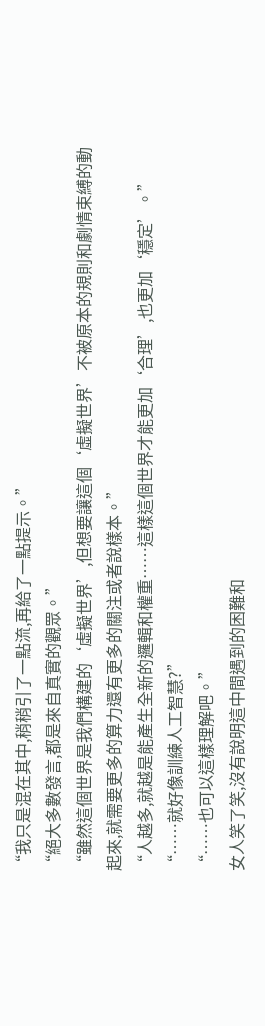“我只是混在其中,稍稍引了一點流,再給了一點提示。”
“絕大多數發言,都是來自真實的觀眾。”
“雖然這個世界是我們構建的‘虛擬世界’,但想要讓這個‘虛擬世界’不被原本的規則和劇情束縛的動起來,就需要更多的算力還有更多的關注或者說樣本。”
“人越多,就越是能產生全新的邏輯和權重……這樣這個世界才能更加‘合理’,也更加‘穩定’。”
“……就好像訓練人工智慧?”
“……也可以這樣理解吧。”
女人笑了笑,沒有說明這中間遇到的困難和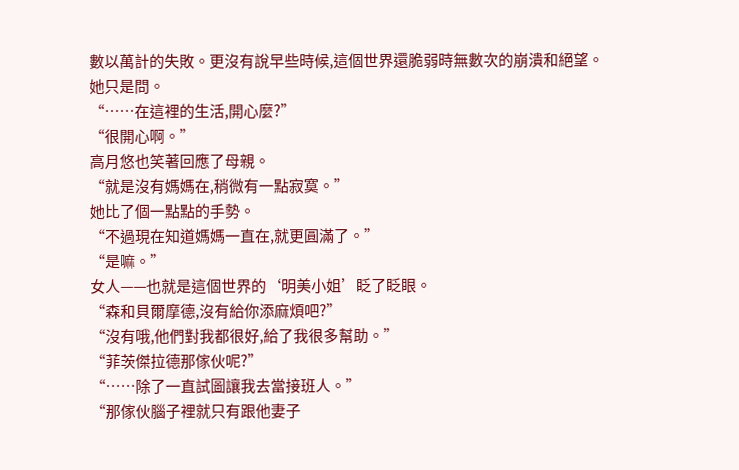數以萬計的失敗。更沒有說早些時候,這個世界還脆弱時無數次的崩潰和絕望。
她只是問。
“……在這裡的生活,開心麼?”
“很開心啊。”
高月悠也笑著回應了母親。
“就是沒有媽媽在,稍微有一點寂寞。”
她比了個一點點的手勢。
“不過現在知道媽媽一直在,就更圓滿了。”
“是嘛。”
女人——也就是這個世界的‘明美小姐’眨了眨眼。
“森和貝爾摩德,沒有給你添麻煩吧?”
“沒有哦,他們對我都很好,給了我很多幫助。”
“菲茨傑拉德那傢伙呢?”
“……除了一直試圖讓我去當接班人。”
“那傢伙腦子裡就只有跟他妻子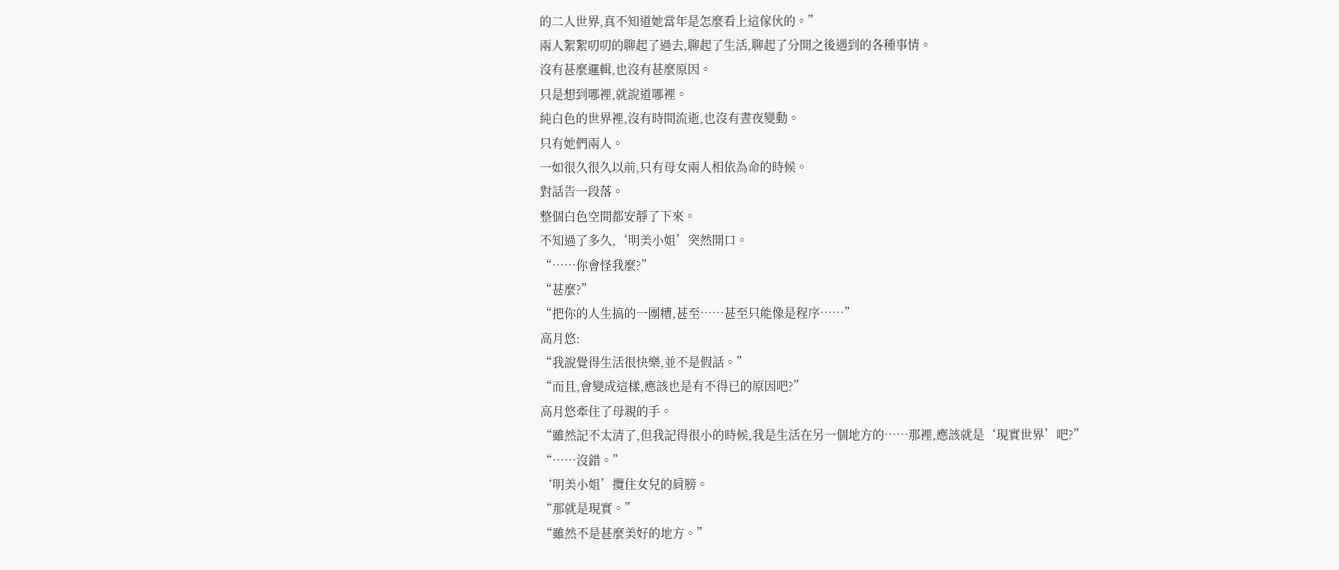的二人世界,真不知道她當年是怎麼看上這傢伙的。”
兩人絮絮叨叨的聊起了過去,聊起了生活,聊起了分開之後遇到的各種事情。
沒有甚麼邏輯,也沒有甚麼原因。
只是想到哪裡,就說道哪裡。
純白色的世界裡,沒有時間流逝,也沒有晝夜變動。
只有她們兩人。
一如很久很久以前,只有母女兩人相依為命的時候。
對話告一段落。
整個白色空間都安靜了下來。
不知過了多久,‘明美小姐’突然開口。
“……你會怪我麼?”
“甚麼?”
“把你的人生搞的一團糟,甚至……甚至只能像是程序……”
高月悠:
“我說覺得生活很快樂,並不是假話。”
“而且,會變成這樣,應該也是有不得已的原因吧?”
高月悠牽住了母親的手。
“雖然記不太清了,但我記得很小的時候,我是生活在另一個地方的……那裡,應該就是‘現實世界’吧?”
“……沒錯。”
‘明美小姐’攬住女兒的肩膀。
“那就是現實。”
“雖然不是甚麼美好的地方。”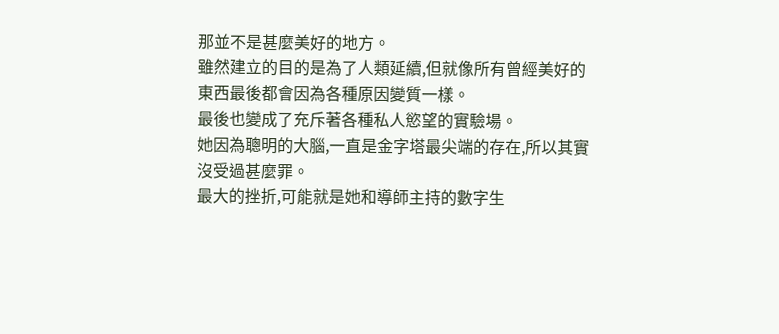那並不是甚麼美好的地方。
雖然建立的目的是為了人類延續,但就像所有曾經美好的東西最後都會因為各種原因變質一樣。
最後也變成了充斥著各種私人慾望的實驗場。
她因為聰明的大腦,一直是金字塔最尖端的存在,所以其實沒受過甚麼罪。
最大的挫折,可能就是她和導師主持的數字生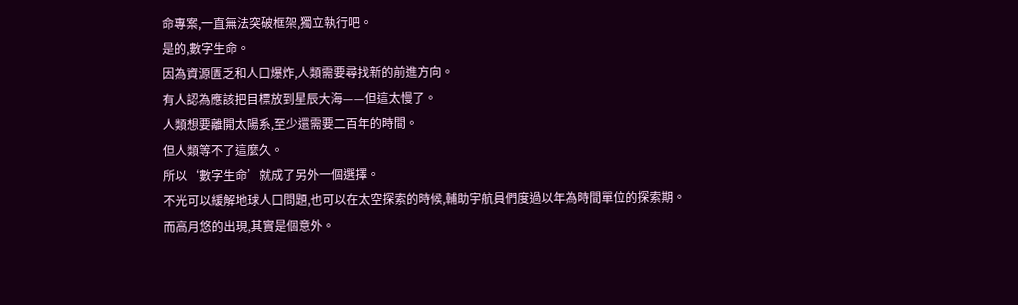命專案,一直無法突破框架,獨立執行吧。
是的,數字生命。
因為資源匱乏和人口爆炸,人類需要尋找新的前進方向。
有人認為應該把目標放到星辰大海——但這太慢了。
人類想要離開太陽系,至少還需要二百年的時間。
但人類等不了這麼久。
所以‘數字生命’就成了另外一個選擇。
不光可以緩解地球人口問題,也可以在太空探索的時候,輔助宇航員們度過以年為時間單位的探索期。
而高月悠的出現,其實是個意外。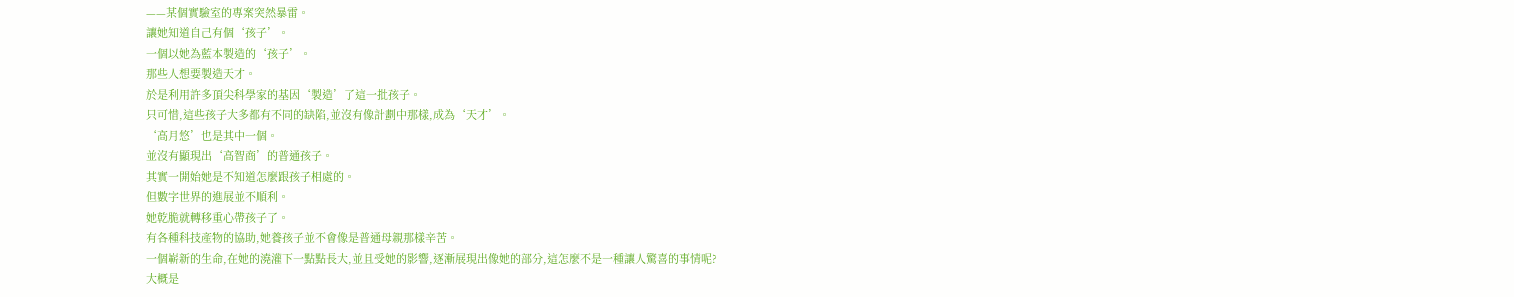——某個實驗室的專案突然暴雷。
讓她知道自己有個‘孩子’。
一個以她為藍本製造的‘孩子’。
那些人想要製造天才。
於是利用許多頂尖科學家的基因‘製造’了這一批孩子。
只可惜,這些孩子大多都有不同的缺陷,並沒有像計劃中那樣,成為‘天才’。
‘高月悠’也是其中一個。
並沒有顯現出‘高智商’的普通孩子。
其實一開始她是不知道怎麼跟孩子相處的。
但數字世界的進展並不順利。
她乾脆就轉移重心帶孩子了。
有各種科技產物的協助,她養孩子並不會像是普通母親那樣辛苦。
一個嶄新的生命,在她的澆灌下一點點長大,並且受她的影響,逐漸展現出像她的部分,這怎麼不是一種讓人驚喜的事情呢?
大概是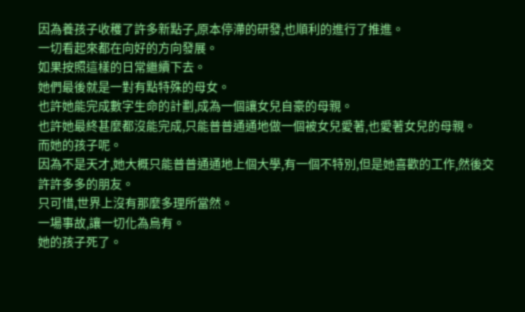因為養孩子收穫了許多新點子,原本停滯的研發,也順利的進行了推進。
一切看起來都在向好的方向發展。
如果按照這樣的日常繼續下去。
她們最後就是一對有點特殊的母女。
也許她能完成數字生命的計劃,成為一個讓女兒自豪的母親。
也許她最終甚麼都沒能完成,只能普普通通地做一個被女兒愛著,也愛著女兒的母親。
而她的孩子呢。
因為不是天才,她大概只能普普通通地上個大學,有一個不特別,但是她喜歡的工作,然後交許許多多的朋友。
只可惜,世界上沒有那麼多理所當然。
一場事故,讓一切化為烏有。
她的孩子死了。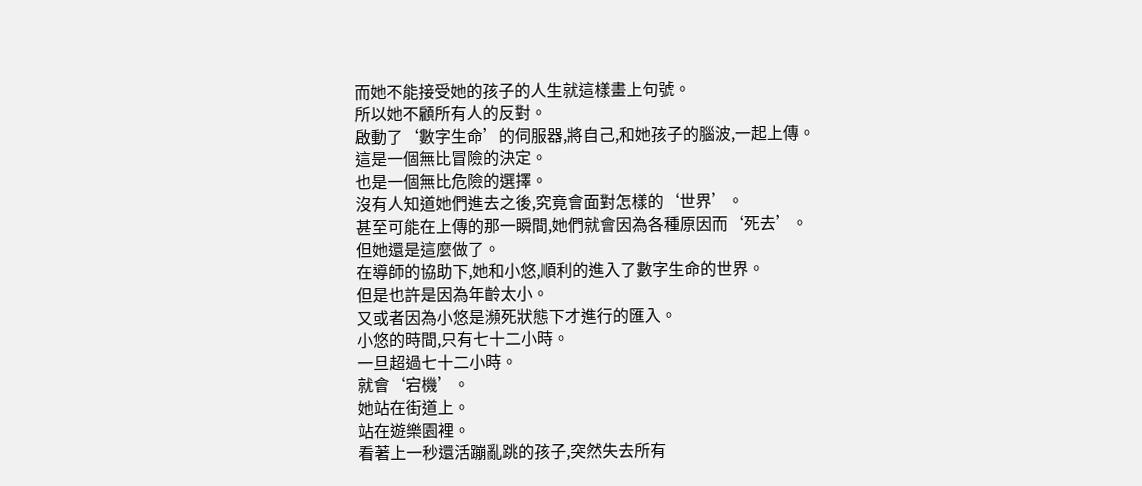而她不能接受她的孩子的人生就這樣畫上句號。
所以她不顧所有人的反對。
啟動了‘數字生命’的伺服器,將自己,和她孩子的腦波,一起上傳。
這是一個無比冒險的決定。
也是一個無比危險的選擇。
沒有人知道她們進去之後,究竟會面對怎樣的‘世界’。
甚至可能在上傳的那一瞬間,她們就會因為各種原因而‘死去’。
但她還是這麼做了。
在導師的協助下,她和小悠,順利的進入了數字生命的世界。
但是也許是因為年齡太小。
又或者因為小悠是瀕死狀態下才進行的匯入。
小悠的時間,只有七十二小時。
一旦超過七十二小時。
就會‘宕機’。
她站在街道上。
站在遊樂園裡。
看著上一秒還活蹦亂跳的孩子,突然失去所有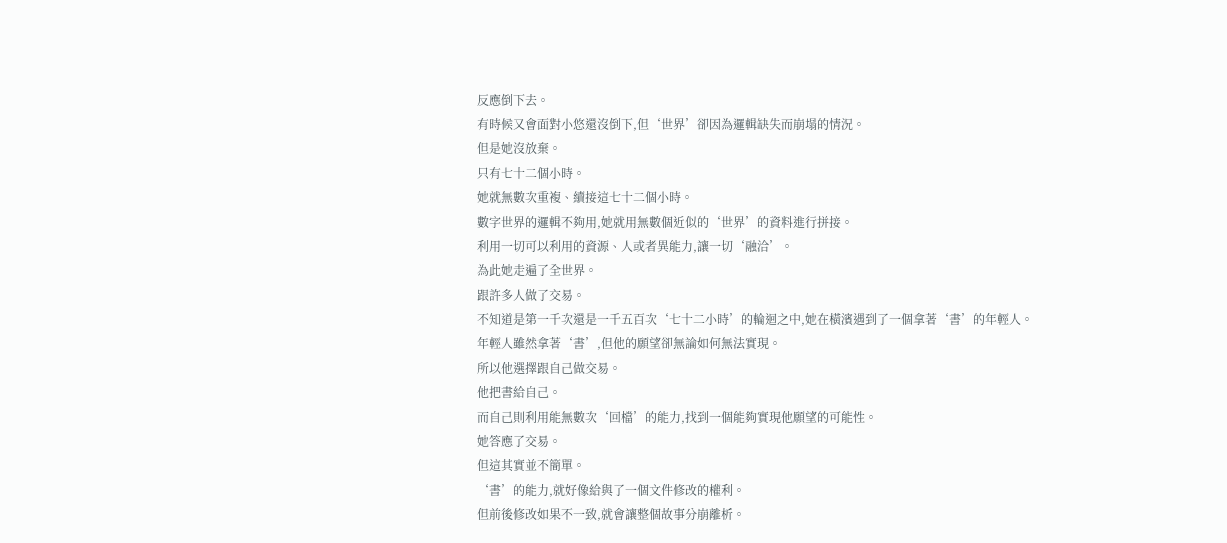反應倒下去。
有時候又會面對小悠還沒倒下,但‘世界’卻因為邏輯缺失而崩塌的情況。
但是她沒放棄。
只有七十二個小時。
她就無數次重複、續接這七十二個小時。
數字世界的邏輯不夠用,她就用無數個近似的‘世界’的資料進行拼接。
利用一切可以利用的資源、人或者異能力,讓一切‘融洽’。
為此她走遍了全世界。
跟許多人做了交易。
不知道是第一千次還是一千五百次‘七十二小時’的輪迴之中,她在橫濱遇到了一個拿著‘書’的年輕人。
年輕人雖然拿著‘書’,但他的願望卻無論如何無法實現。
所以他選擇跟自己做交易。
他把書給自己。
而自己則利用能無數次‘回檔’的能力,找到一個能夠實現他願望的可能性。
她答應了交易。
但這其實並不簡單。
‘書’的能力,就好像給與了一個文件修改的權利。
但前後修改如果不一致,就會讓整個故事分崩離析。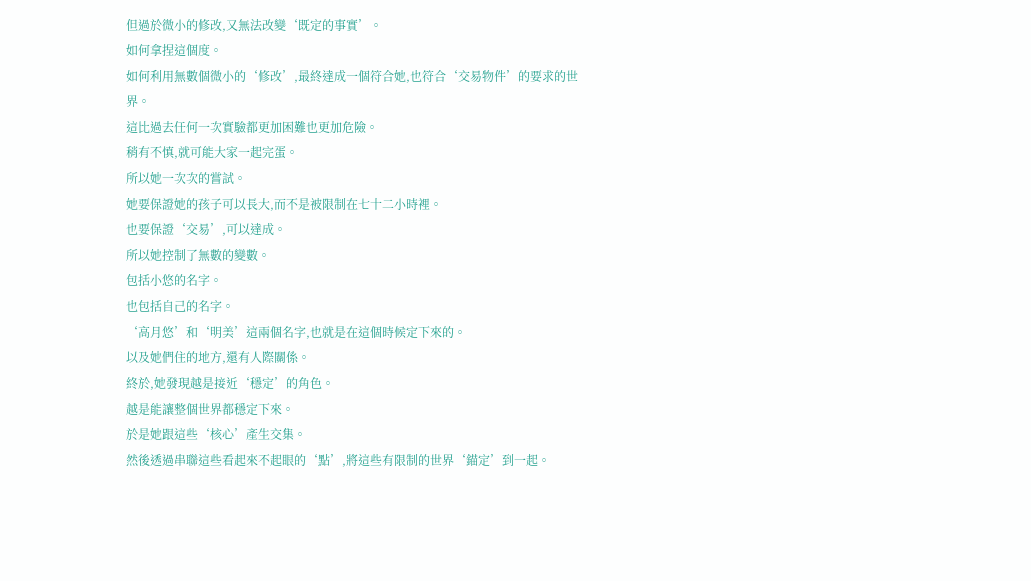但過於微小的修改,又無法改變‘既定的事實’。
如何拿捏這個度。
如何利用無數個微小的‘修改’,最終達成一個符合她,也符合‘交易物件’的要求的世界。
這比過去任何一次實驗都更加困難也更加危險。
稍有不慎,就可能大家一起完蛋。
所以她一次次的嘗試。
她要保證她的孩子可以長大,而不是被限制在七十二小時裡。
也要保證‘交易’,可以達成。
所以她控制了無數的變數。
包括小悠的名字。
也包括自己的名字。
‘高月悠’和‘明美’這兩個名字,也就是在這個時候定下來的。
以及她們住的地方,還有人際關係。
終於,她發現越是接近‘穩定’的角色。
越是能讓整個世界都穩定下來。
於是她跟這些‘核心’產生交集。
然後透過串聯這些看起來不起眼的‘點’,將這些有限制的世界‘錨定’到一起。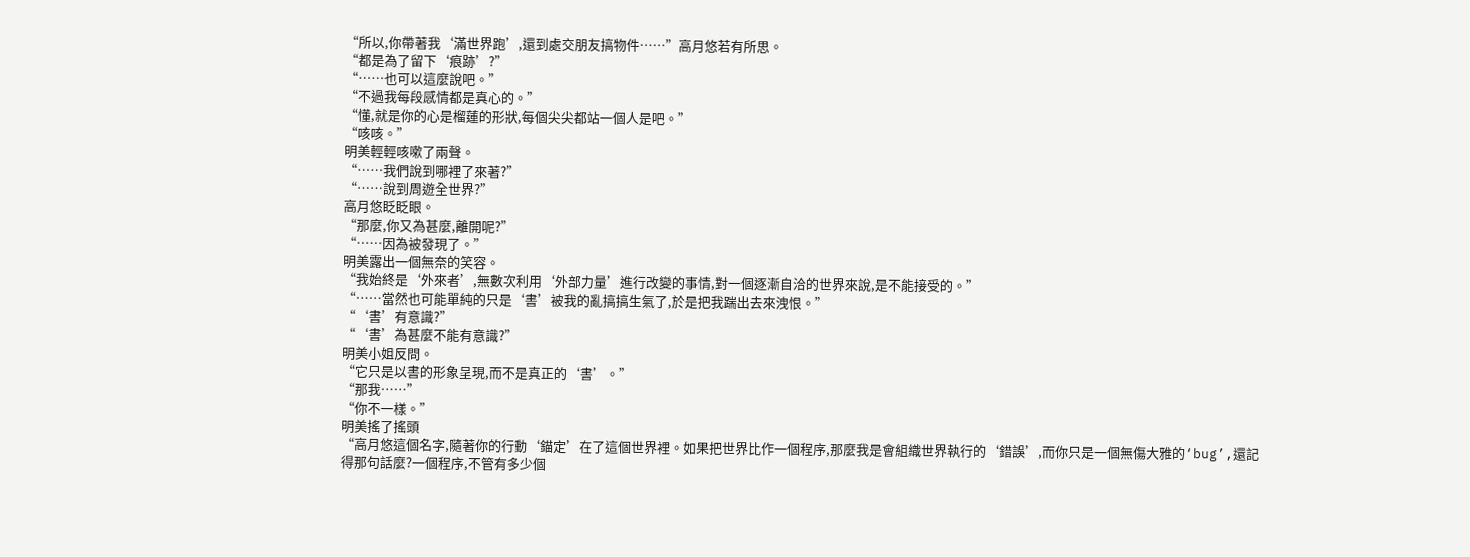“所以,你帶著我‘滿世界跑’,還到處交朋友搞物件……”高月悠若有所思。
“都是為了留下‘痕跡’?”
“……也可以這麼說吧。”
“不過我每段感情都是真心的。”
“懂,就是你的心是榴蓮的形狀,每個尖尖都站一個人是吧。”
“咳咳。”
明美輕輕咳嗽了兩聲。
“……我們說到哪裡了來著?”
“……說到周遊全世界?”
高月悠眨眨眼。
“那麼,你又為甚麼,離開呢?”
“……因為被發現了。”
明美露出一個無奈的笑容。
“我始終是‘外來者’,無數次利用‘外部力量’進行改變的事情,對一個逐漸自洽的世界來說,是不能接受的。”
“……當然也可能單純的只是‘書’被我的亂搞搞生氣了,於是把我踹出去來洩恨。”
“‘書’有意識?”
“‘書’為甚麼不能有意識?”
明美小姐反問。
“它只是以書的形象呈現,而不是真正的‘書’。”
“那我……”
“你不一樣。”
明美搖了搖頭
“高月悠這個名字,隨著你的行動‘錨定’在了這個世界裡。如果把世界比作一個程序,那麼我是會組織世界執行的‘錯誤’,而你只是一個無傷大雅的‘bug’,還記得那句話麼?一個程序,不管有多少個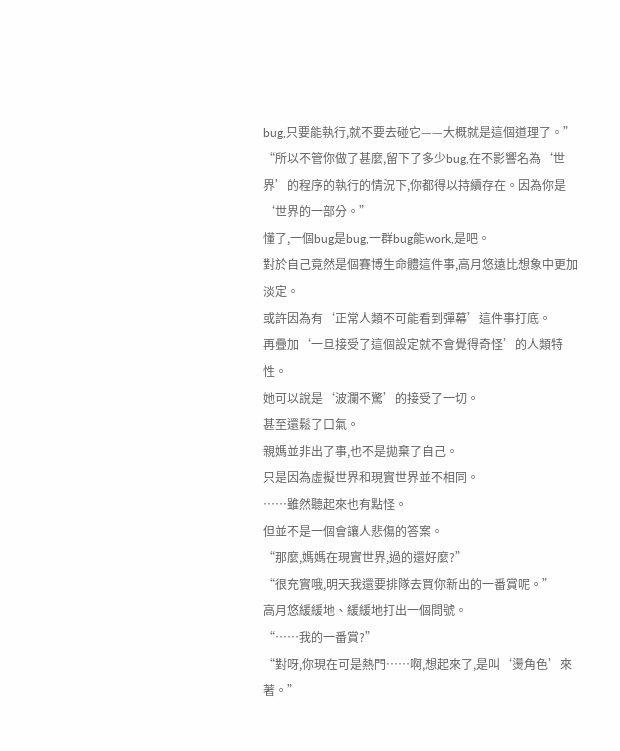bug,只要能執行,就不要去碰它——大概就是這個道理了。”
“所以不管你做了甚麼,留下了多少bug,在不影響名為‘世界’的程序的執行的情況下,你都得以持續存在。因為你是‘世界的一部分。”
懂了,一個bug是bug,一群bug能work,是吧。
對於自己竟然是個賽博生命體這件事,高月悠遠比想象中更加淡定。
或許因為有‘正常人類不可能看到彈幕’這件事打底。
再疊加‘一旦接受了這個設定就不會覺得奇怪’的人類特性。
她可以說是‘波瀾不驚’的接受了一切。
甚至還鬆了口氣。
親媽並非出了事,也不是拋棄了自己。
只是因為虛擬世界和現實世界並不相同。
……雖然聽起來也有點怪。
但並不是一個會讓人悲傷的答案。
“那麼,媽媽在現實世界,過的還好麼?”
“很充實哦,明天我還要排隊去買你新出的一番賞呢。”
高月悠緩緩地、緩緩地打出一個問號。
“……我的一番賞?”
“對呀,你現在可是熱門……啊,想起來了,是叫‘燙角色’來著。”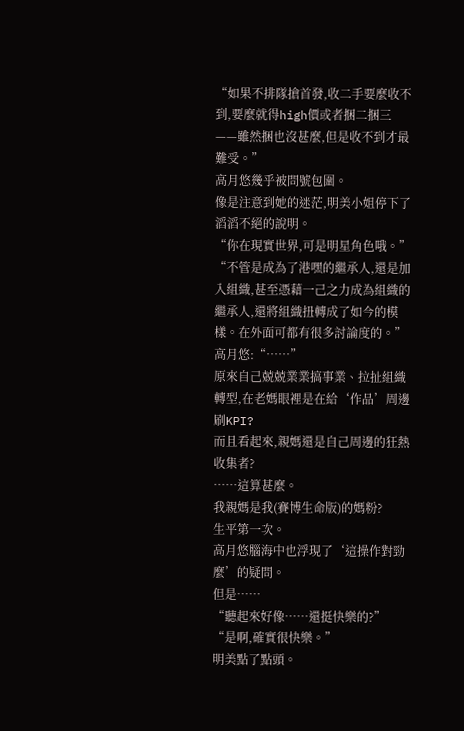“如果不排隊搶首發,收二手要麼收不到,要麼就得high價或者捆二捆三——雖然捆也沒甚麼,但是收不到才最難受。”
高月悠幾乎被問號包圍。
像是注意到她的迷茫,明美小姐停下了滔滔不絕的說明。
“你在現實世界,可是明星角色哦。”
“不管是成為了港嘿的繼承人,還是加入組織,甚至憑藉一己之力成為組織的繼承人,還將組織扭轉成了如今的模樣。在外面可都有很多討論度的。”
高月悠:“……”
原來自己兢兢業業搞事業、拉扯組織轉型,在老媽眼裡是在給‘作品’周邊刷KPI?
而且看起來,親媽還是自己周邊的狂熱收集者?
……這算甚麼。
我親媽是我(賽博生命版)的媽粉?
生平第一次。
高月悠腦海中也浮現了‘這操作對勁麼’的疑問。
但是……
“聽起來好像……還挺快樂的?”
“是啊,確實很快樂。”
明美點了點頭。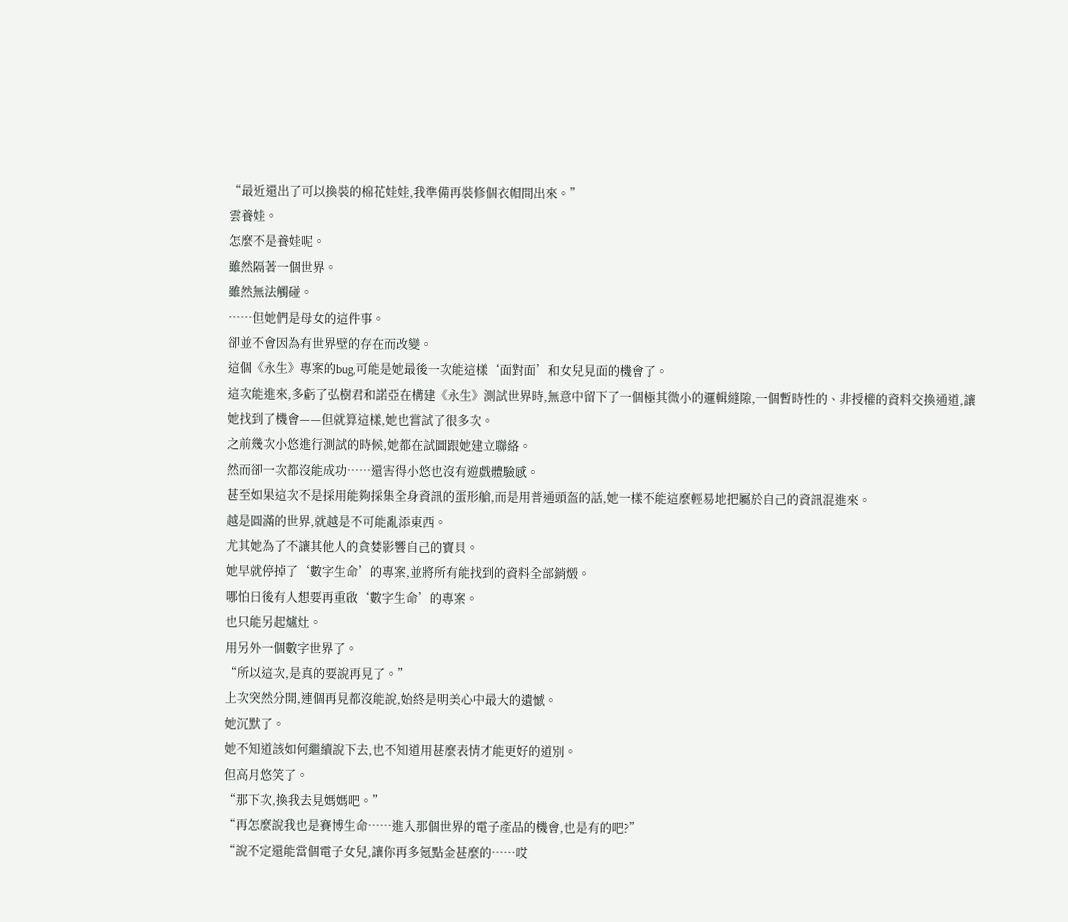“最近還出了可以換裝的棉花娃娃,我準備再裝修個衣帽間出來。”
雲養娃。
怎麼不是養娃呢。
雖然隔著一個世界。
雖然無法觸碰。
……但她們是母女的這件事。
卻並不會因為有世界壁的存在而改變。
這個《永生》專案的bug,可能是她最後一次能這樣‘面對面’和女兒見面的機會了。
這次能進來,多虧了弘樹君和諾亞在構建《永生》測試世界時,無意中留下了一個極其微小的邏輯縫隙,一個暫時性的、非授權的資料交換通道,讓她找到了機會——但就算這樣,她也嘗試了很多次。
之前幾次小悠進行測試的時候,她都在試圖跟她建立聯絡。
然而卻一次都沒能成功……還害得小悠也沒有遊戲體驗感。
甚至如果這次不是採用能夠採集全身資訊的蛋形艙,而是用普通頭盔的話,她一樣不能這麼輕易地把屬於自己的資訊混進來。
越是圓滿的世界,就越是不可能亂添東西。
尤其她為了不讓其他人的貪婪影響自己的寶貝。
她早就停掉了‘數字生命’的專案,並將所有能找到的資料全部銷燬。
哪怕日後有人想要再重啟‘數字生命’的專案。
也只能另起爐灶。
用另外一個數字世界了。
“所以這次,是真的要說再見了。”
上次突然分開,連個再見都沒能說,始終是明美心中最大的遺憾。
她沉默了。
她不知道該如何繼續說下去,也不知道用甚麼表情才能更好的道別。
但高月悠笑了。
“那下次,換我去見媽媽吧。”
“再怎麼說我也是賽博生命……進入那個世界的電子產品的機會,也是有的吧?”
“說不定還能當個電子女兒,讓你再多氪點金甚麼的……哎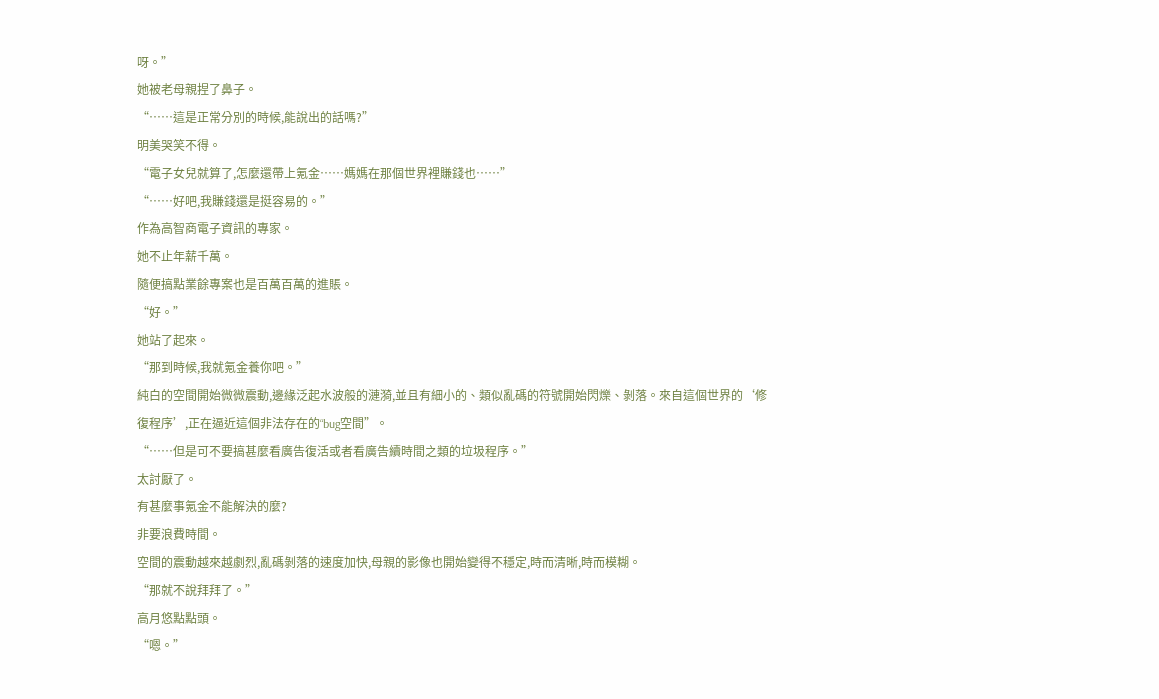呀。”
她被老母親捏了鼻子。
“……這是正常分別的時候,能說出的話嗎?”
明美哭笑不得。
“電子女兒就算了,怎麼還帶上氪金……媽媽在那個世界裡賺錢也……”
“……好吧,我賺錢還是挺容易的。”
作為高智商電子資訊的專家。
她不止年薪千萬。
隨便搞點業餘專案也是百萬百萬的進賬。
“好。”
她站了起來。
“那到時候,我就氪金養你吧。”
純白的空間開始微微震動,邊緣泛起水波般的漣漪,並且有細小的、類似亂碼的符號開始閃爍、剝落。來自這個世界的‘修復程序’,正在逼近這個非法存在的“bug空間”。
“……但是可不要搞甚麼看廣告復活或者看廣告續時間之類的垃圾程序。”
太討厭了。
有甚麼事氪金不能解決的麼?
非要浪費時間。
空間的震動越來越劇烈,亂碼剝落的速度加快,母親的影像也開始變得不穩定,時而清晰,時而模糊。
“那就不說拜拜了。”
高月悠點點頭。
“嗯。”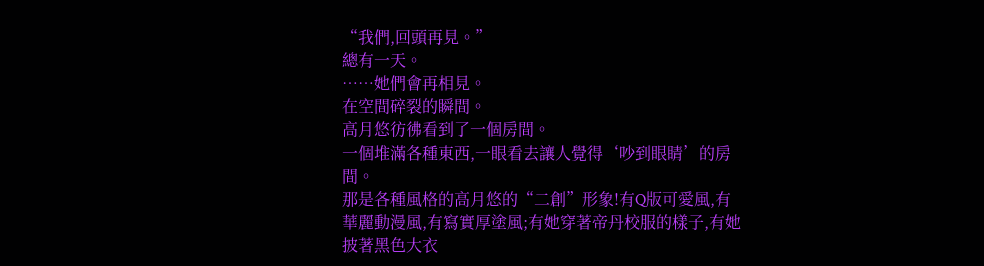“我們,回頭再見。”
總有一天。
……她們會再相見。
在空間碎裂的瞬間。
高月悠彷彿看到了一個房間。
一個堆滿各種東西,一眼看去讓人覺得‘吵到眼睛’的房間。
那是各種風格的高月悠的“二創”形象!有Q版可愛風,有華麗動漫風,有寫實厚塗風;有她穿著帝丹校服的樣子,有她披著黑色大衣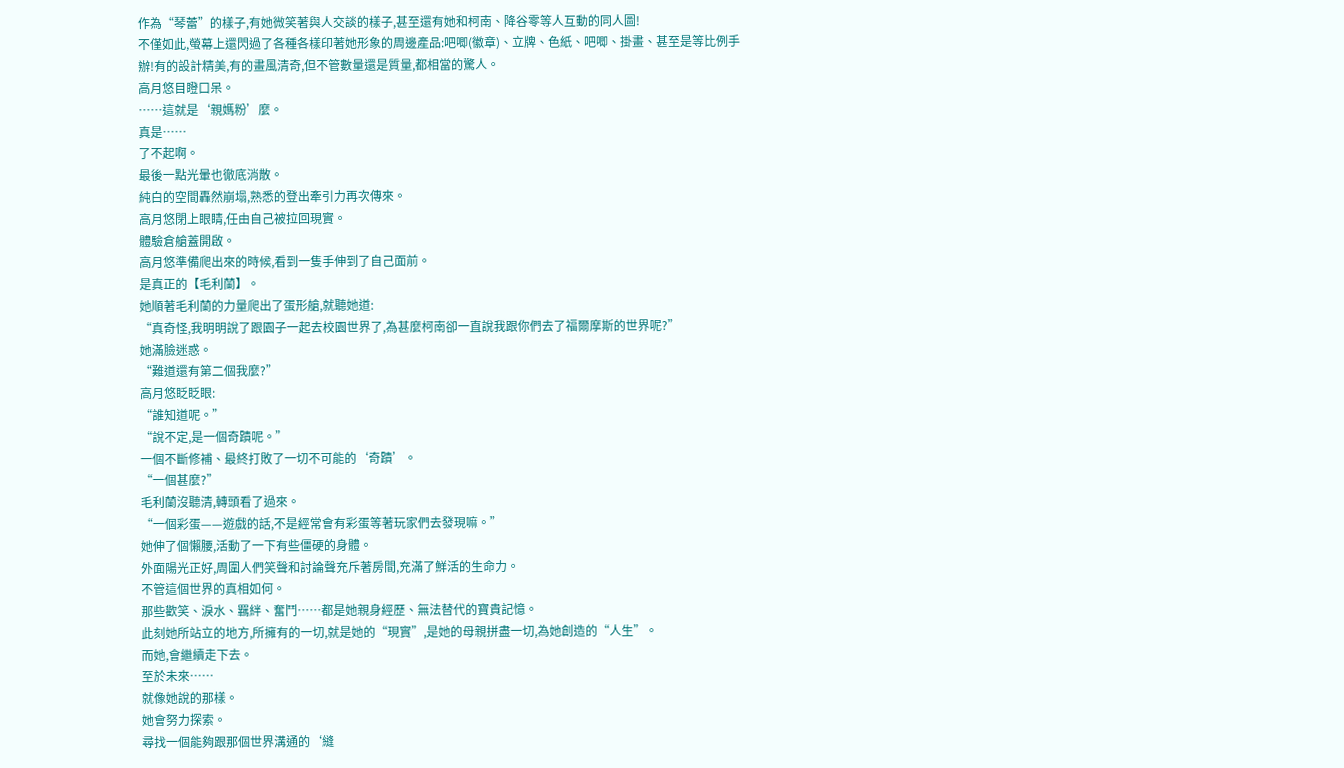作為“琴蕾”的樣子,有她微笑著與人交談的樣子,甚至還有她和柯南、降谷零等人互動的同人圖!
不僅如此,螢幕上還閃過了各種各樣印著她形象的周邊產品:吧唧(徽章)、立牌、色紙、吧唧、掛畫、甚至是等比例手辦!有的設計精美,有的畫風清奇,但不管數量還是質量,都相當的驚人。
高月悠目瞪口呆。
……這就是‘親媽粉’麼。
真是……
了不起啊。
最後一點光暈也徹底消散。
純白的空間轟然崩塌,熟悉的登出牽引力再次傳來。
高月悠閉上眼睛,任由自己被拉回現實。
體驗倉艙蓋開啟。
高月悠準備爬出來的時候,看到一隻手伸到了自己面前。
是真正的【毛利蘭】。
她順著毛利蘭的力量爬出了蛋形艙,就聽她道:
“真奇怪,我明明說了跟園子一起去校園世界了,為甚麼柯南卻一直說我跟你們去了福爾摩斯的世界呢?”
她滿臉迷惑。
“難道還有第二個我麼?”
高月悠眨眨眼:
“誰知道呢。”
“說不定,是一個奇蹟呢。”
一個不斷修補、最終打敗了一切不可能的‘奇蹟’。
“一個甚麼?”
毛利蘭沒聽清,轉頭看了過來。
“一個彩蛋——遊戲的話,不是經常會有彩蛋等著玩家們去發現嘛。”
她伸了個懶腰,活動了一下有些僵硬的身體。
外面陽光正好,周圍人們笑聲和討論聲充斥著房間,充滿了鮮活的生命力。
不管這個世界的真相如何。
那些歡笑、淚水、羈絆、奮鬥……都是她親身經歷、無法替代的寶貴記憶。
此刻她所站立的地方,所擁有的一切,就是她的“現實”,是她的母親拼盡一切,為她創造的“人生”。
而她,會繼續走下去。
至於未來……
就像她說的那樣。
她會努力探索。
尋找一個能夠跟那個世界溝通的‘縫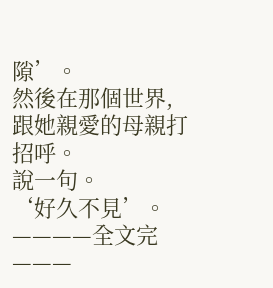隙’。
然後在那個世界,跟她親愛的母親打招呼。
說一句。
‘好久不見’。
————全文完———